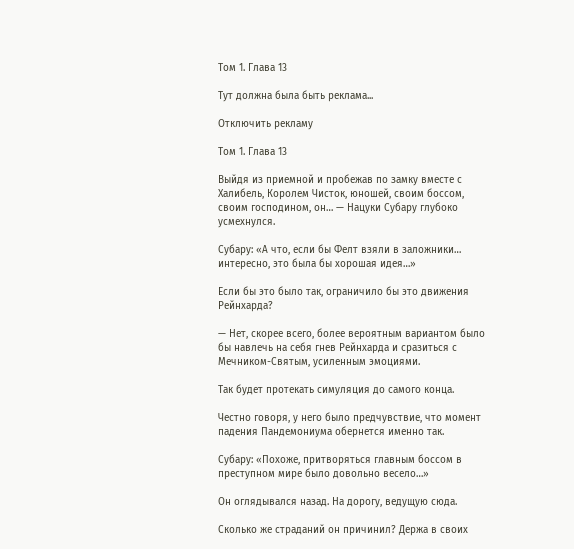Том 1. Глава 13

Тут должна была быть реклама...

Отключить рекламу

Том 1. Глава 13

Выйдя из приемной и пробежав по замку вместе с Халибель, Королем Чисток, юношей, своим боссом, своим господином, он… — Нацуки Субару глубоко усмехнулся.

Субару: «А что, если бы Фелт взяли в заложники… интересно, это была бы хорошая идея…»

Если бы это было так, ограничило бы это движения Рейнхарда?

— Нет, скорее всего, более вероятным вариантом было бы навлечь на себя гнев Рейнхарда и сразиться с Мечником-Святым, усиленным эмоциями.

Так будет протекать симуляция до самого конца.

Честно говоря, у него было предчувствие, что момент падения Пандемониума обернется именно так.

Субару: «Похоже, притворяться главным боссом в преступном мире было довольно весело…»

Он оглядывался назад. На дорогу, ведущую сюда.

Сколько же страданий он причинил? Держа в своих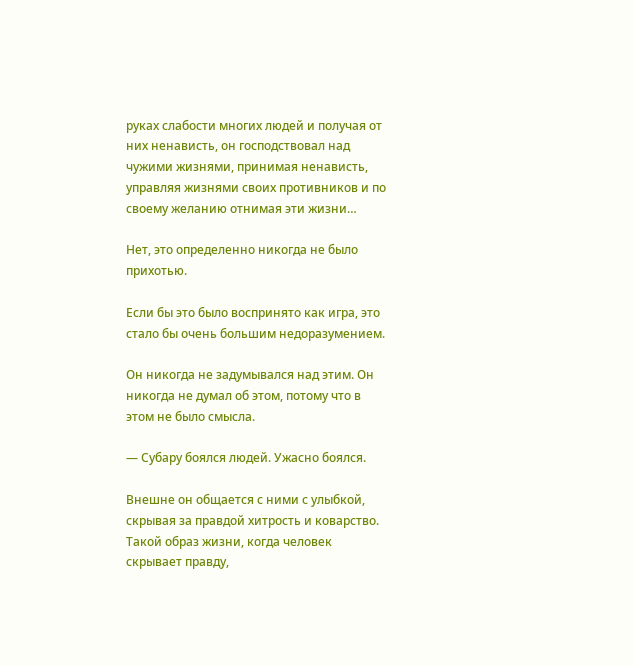руках слабости многих людей и получая от них ненависть, он господствовал над чужими жизнями, принимая ненависть, управляя жизнями своих противников и по своему желанию отнимая эти жизни…

Нет, это определенно никогда не было прихотью.

Если бы это было воспринято как игра, это стало бы очень большим недоразумением.

Он никогда не задумывался над этим. Он никогда не думал об этом, потому что в этом не было смысла.

— Субару боялся людей. Ужасно боялся.

Внешне он общается с ними с улыбкой, скрывая за правдой хитрость и коварство. Такой образ жизни, когда человек скрывает правду,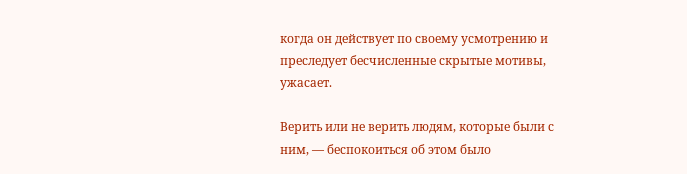когда он действует по своему усмотрению и преследует бесчисленные скрытые мотивы, ужасает.

Верить или не верить людям, которые были с ним, — беспокоиться об этом было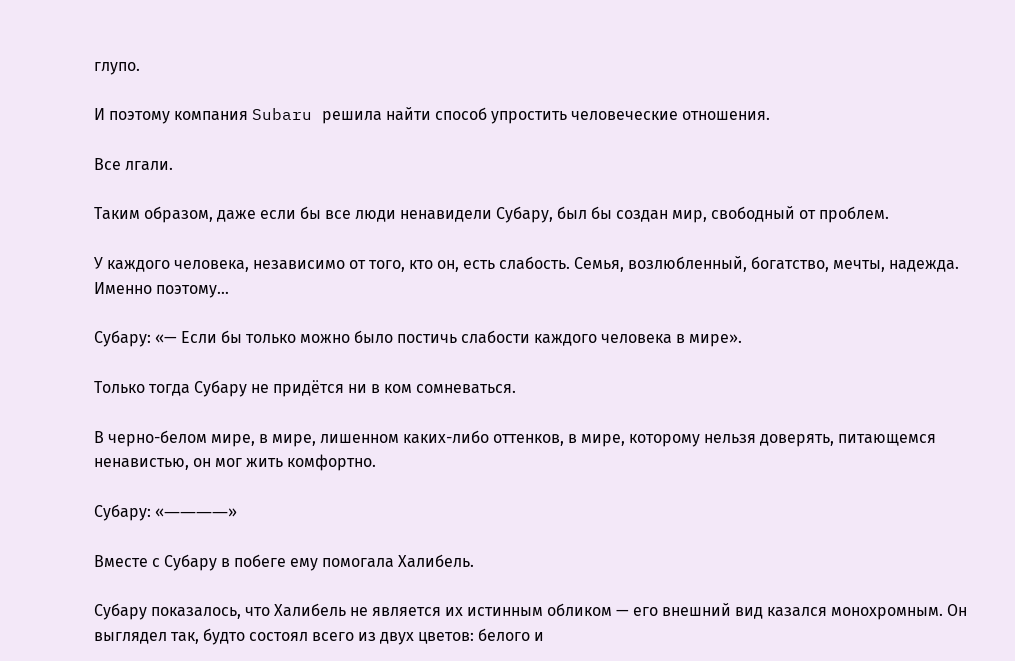глупо.

И поэтому компания Subaru решила найти способ упростить человеческие отношения.

Все лгали.

Таким образом, даже если бы все люди ненавидели Субару, был бы создан мир, свободный от проблем.

У каждого человека, независимо от того, кто он, есть слабость. Семья, возлюбленный, богатство, мечты, надежда. Именно поэтому…

Субару: «— Если бы только можно было постичь слабости каждого человека в мире».

Только тогда Субару не придётся ни в ком сомневаться.

В черно-белом мире, в мире, лишенном каких-либо оттенков, в мире, которому нельзя доверять, питающемся ненавистью, он мог жить комфортно.

Субару: «――――»

Вместе с Субару в побеге ему помогала Халибель.

Субару показалось, что Халибель не является их истинным обликом — его внешний вид казался монохромным. Он выглядел так, будто состоял всего из двух цветов: белого и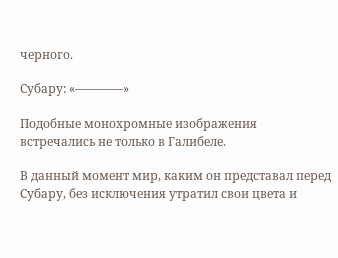черного.

Субару: «――――»

Подобные монохромные изображения встречались не только в Галибеле.

В данный момент мир, каким он представал перед Субару, без исключения утратил свои цвета и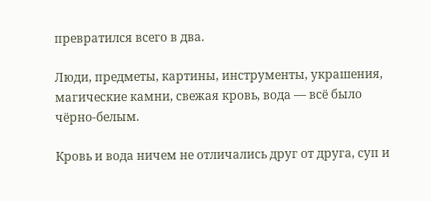превратился всего в два.

Люди, предметы, картины, инструменты, украшения, магические камни, свежая кровь, вода — всё было чёрно-белым.

Кровь и вода ничем не отличались друг от друга, суп и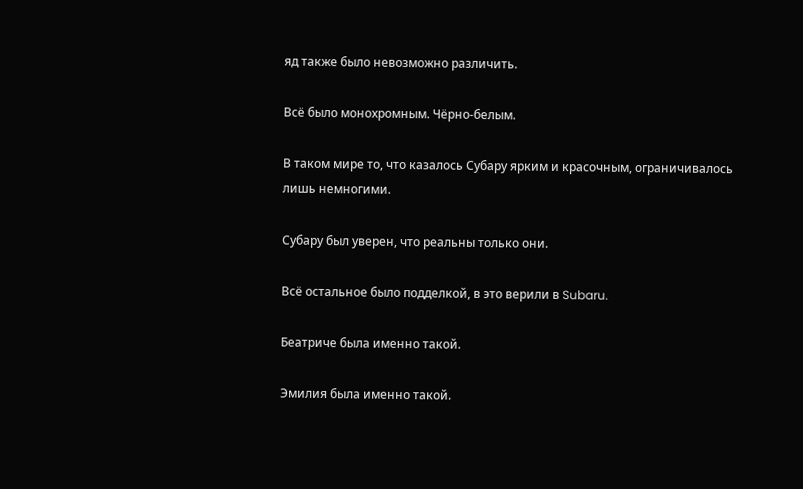яд также было невозможно различить.

Всё было монохромным. Чёрно-белым.

В таком мире то, что казалось Субару ярким и красочным, ограничивалось лишь немногими.

Субару был уверен, что реальны только они.

Всё остальное было подделкой, в это верили в Subaru.

Беатриче была именно такой.

Эмилия была именно такой.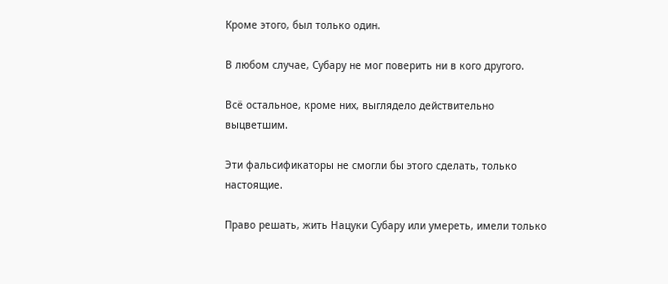Кроме этого, был только один.

В любом случае, Субару не мог поверить ни в кого другого.

Всё остальное, кроме них, выглядело действительно выцветшим.

Эти фальсификаторы не смогли бы этого сделать, только настоящие.

Право решать, жить Нацуки Субару или умереть, имели только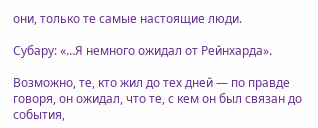они, только те самые настоящие люди.

Субару: «…Я немного ожидал от Рейнхарда».

Возможно, те, кто жил до тех дней — по правде говоря, он ожидал, что те, с кем он был связан до события,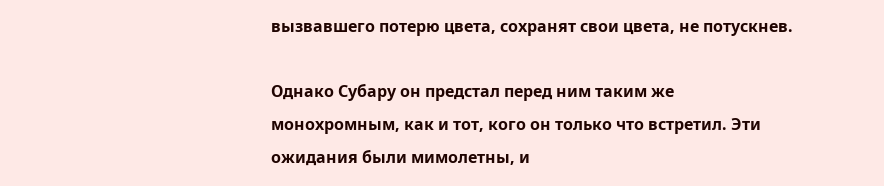вызвавшего потерю цвета, сохранят свои цвета, не потускнев.

Однако Субару он предстал перед ним таким же монохромным, как и тот, кого он только что встретил. Эти ожидания были мимолетны, и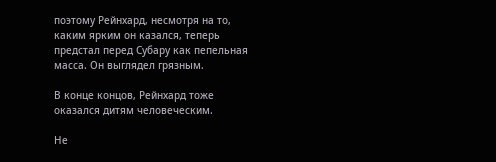поэтому Рейнхард, несмотря на то, каким ярким он казался, теперь предстал перед Субару как пепельная масса. Он выглядел грязным.

В конце концов, Рейнхард тоже оказался дитям человеческим.

Не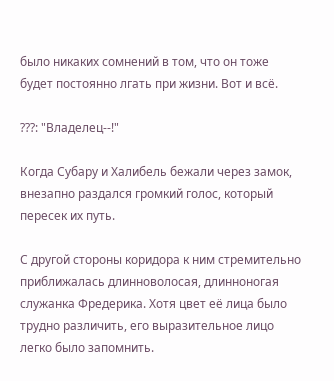было никаких сомнений в том, что он тоже будет постоянно лгать при жизни. Вот и всё.

???: "Владелец--!"

Когда Субару и Халибель бежали через замок, внезапно раздался громкий голос, который пересек их путь.

С другой стороны коридора к ним стремительно приближалась длинноволосая, длинноногая служанка Фредерика. Хотя цвет её лица было трудно различить, его выразительное лицо легко было запомнить.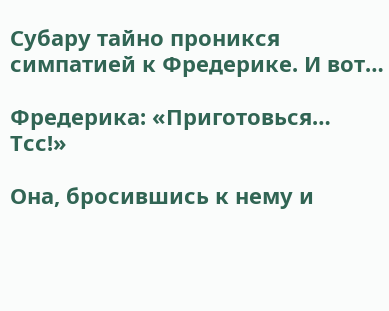Субару тайно проникся симпатией к Фредерике. И вот…

Фредерика: «Приготовься… Тсс!»

Она, бросившись к нему и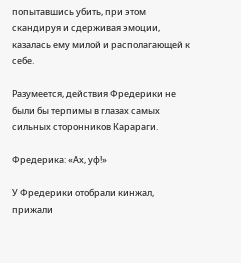попытавшись убить, при этом скандируя и сдерживая эмоции, казалась ему милой и располагающей к себе.

Разумеется, действия Фредерики не были бы терпимы в глазах самых сильных сторонников Карараги.

Фредерика: «Ах, уф!»

У Фредерики отобрали кинжал, прижали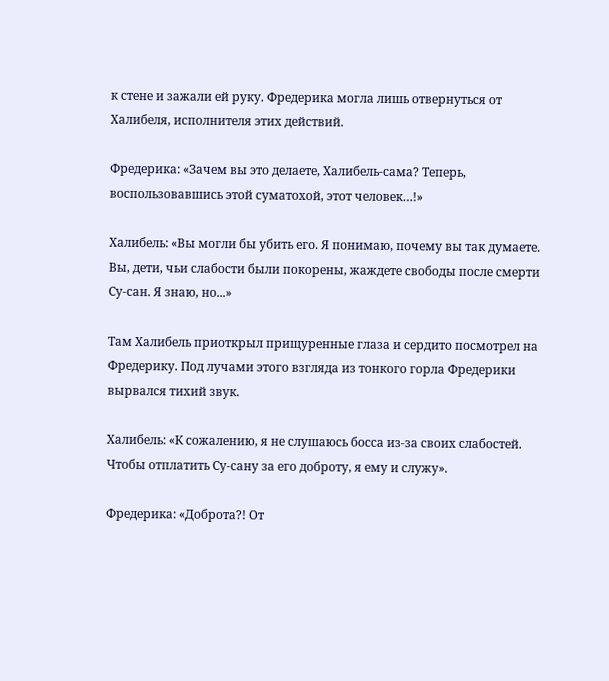к стене и зажали ей руку. Фредерика могла лишь отвернуться от Халибеля, исполнителя этих действий.

Фредерика: «Зачем вы это делаете, Халибель-сама? Теперь, воспользовавшись этой суматохой, этот человек…!»

Халибель: «Вы могли бы убить его. Я понимаю, почему вы так думаете. Вы, дети, чьи слабости были покорены, жаждете свободы после смерти Су-сан. Я знаю, но...»

Там Халибель приоткрыл прищуренные глаза и сердито посмотрел на Фредерику. Под лучами этого взгляда из тонкого горла Фредерики вырвался тихий звук.

Халибель: «К сожалению, я не слушаюсь босса из-за своих слабостей. Чтобы отплатить Су-сану за его доброту, я ему и служу».

Фредерика: «Доброта?! От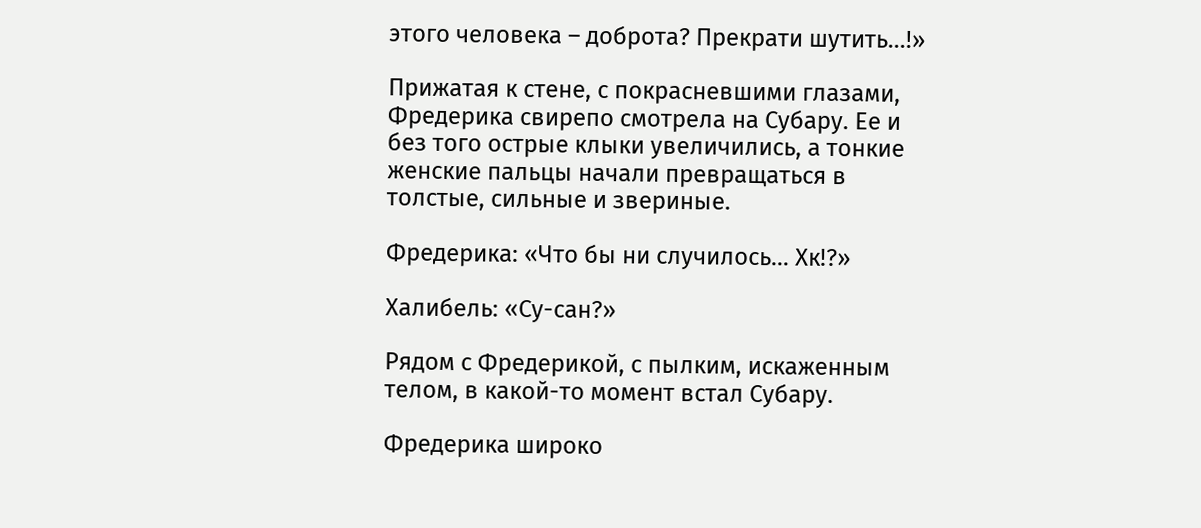этого человека – доброта? Прекрати шутить…!»

Прижатая к стене, с покрасневшими глазами, Фредерика свирепо смотрела на Субару. Ее и без того острые клыки увеличились, а тонкие женские пальцы начали превращаться в толстые, сильные и звериные.

Фредерика: «Что бы ни случилось… Хк!?»

Халибель: «Су-сан?»

Рядом с Фредерикой, с пылким, искаженным телом, в какой-то момент встал Субару.

Фредерика широко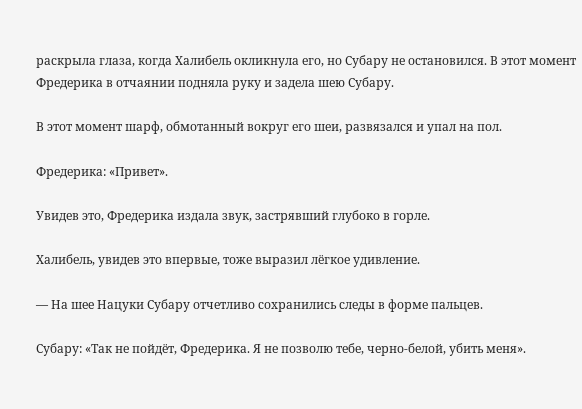раскрыла глаза, когда Халибель окликнула его, но Субару не остановился. В этот момент Фредерика в отчаянии подняла руку и задела шею Субару.

В этот момент шарф, обмотанный вокруг его шеи, развязался и упал на пол.

Фредерика: «Привет».

Увидев это, Фредерика издала звук, застрявший глубоко в горле.

Халибель, увидев это впервые, тоже выразил лёгкое удивление.

— На шее Нацуки Субару отчетливо сохранились следы в форме пальцев.

Субару: «Так не пойдёт, Фредерика. Я не позволю тебе, черно-белой, убить меня».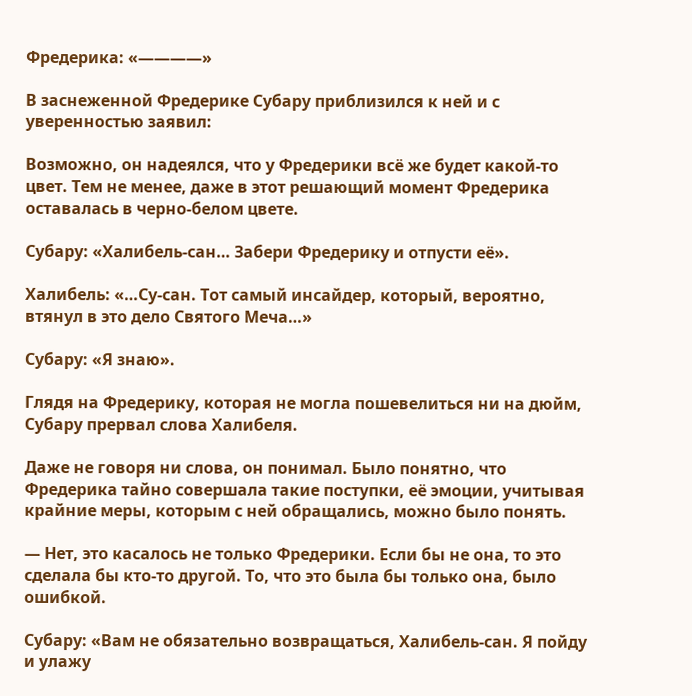Фредерика: «――――»

В заснеженной Фредерике Субару приблизился к ней и с уверенностью заявил:

Возможно, он надеялся, что у Фредерики всё же будет какой-то цвет. Тем не менее, даже в этот решающий момент Фредерика оставалась в черно-белом цвете.

Субару: «Халибель-сан… Забери Фредерику и отпусти её».

Халибель: «…Су-сан. Тот самый инсайдер, который, вероятно, втянул в это дело Святого Меча…»

Субару: «Я знаю».

Глядя на Фредерику, которая не могла пошевелиться ни на дюйм, Субару прервал слова Халибеля.

Даже не говоря ни слова, он понимал. Было понятно, что Фредерика тайно совершала такие поступки, её эмоции, учитывая крайние меры, которым с ней обращались, можно было понять.

— Нет, это касалось не только Фредерики. Если бы не она, то это сделала бы кто-то другой. То, что это была бы только она, было ошибкой.

Субару: «Вам не обязательно возвращаться, Халибель-сан. Я пойду и улажу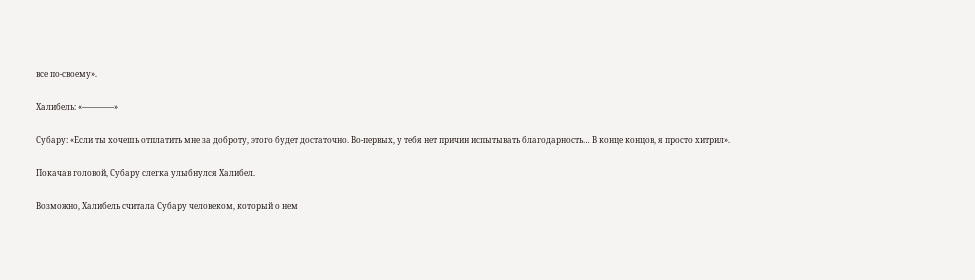все по-своему».

Халибель: «――――»

Субару: «Если ты хочешь отплатить мне за доброту, этого будет достаточно. Во-первых, у тебя нет причин испытывать благодарность… В конце концов, я просто хитрил».

Покачав головой, Субару слегка улыбнулся Халибел.

Возможно, Халибель считала Субару человеком, который о нем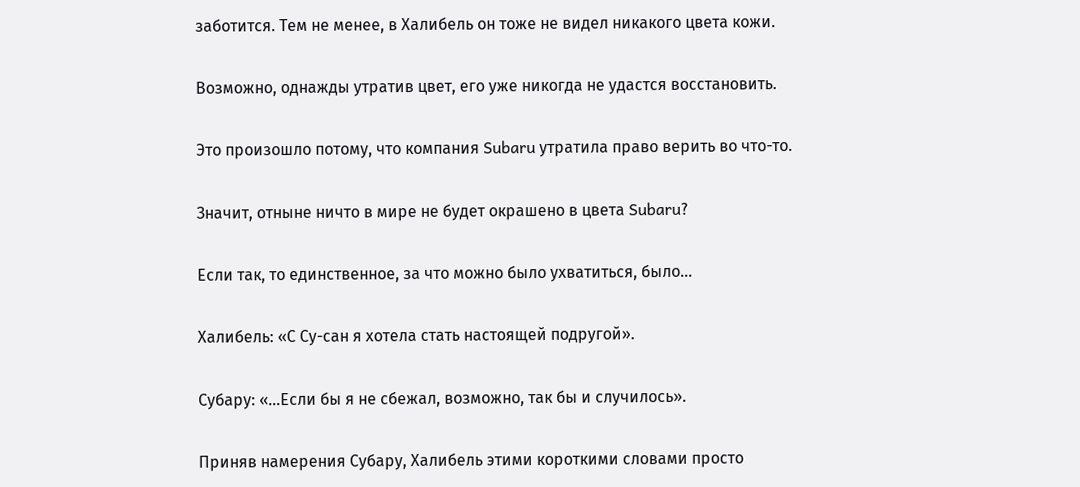заботится. Тем не менее, в Халибель он тоже не видел никакого цвета кожи.

Возможно, однажды утратив цвет, его уже никогда не удастся восстановить.

Это произошло потому, что компания Subaru утратила право верить во что-то.

Значит, отныне ничто в мире не будет окрашено в цвета Subaru?

Если так, то единственное, за что можно было ухватиться, было…

Халибель: «С Су-сан я хотела стать настоящей подругой».

Субару: «…Если бы я не сбежал, возможно, так бы и случилось».

Приняв намерения Субару, Халибель этими короткими словами просто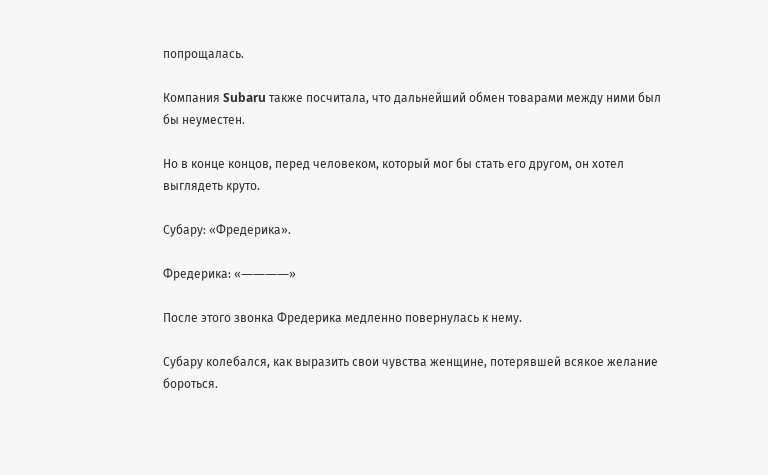попрощалась.

Компания Subaru также посчитала, что дальнейший обмен товарами между ними был бы неуместен.

Но в конце концов, перед человеком, который мог бы стать его другом, он хотел выглядеть круто.

Субару: «Фредерика».

Фредерика: «――――»

После этого звонка Фредерика медленно повернулась к нему.

Субару колебался, как выразить свои чувства женщине, потерявшей всякое желание бороться.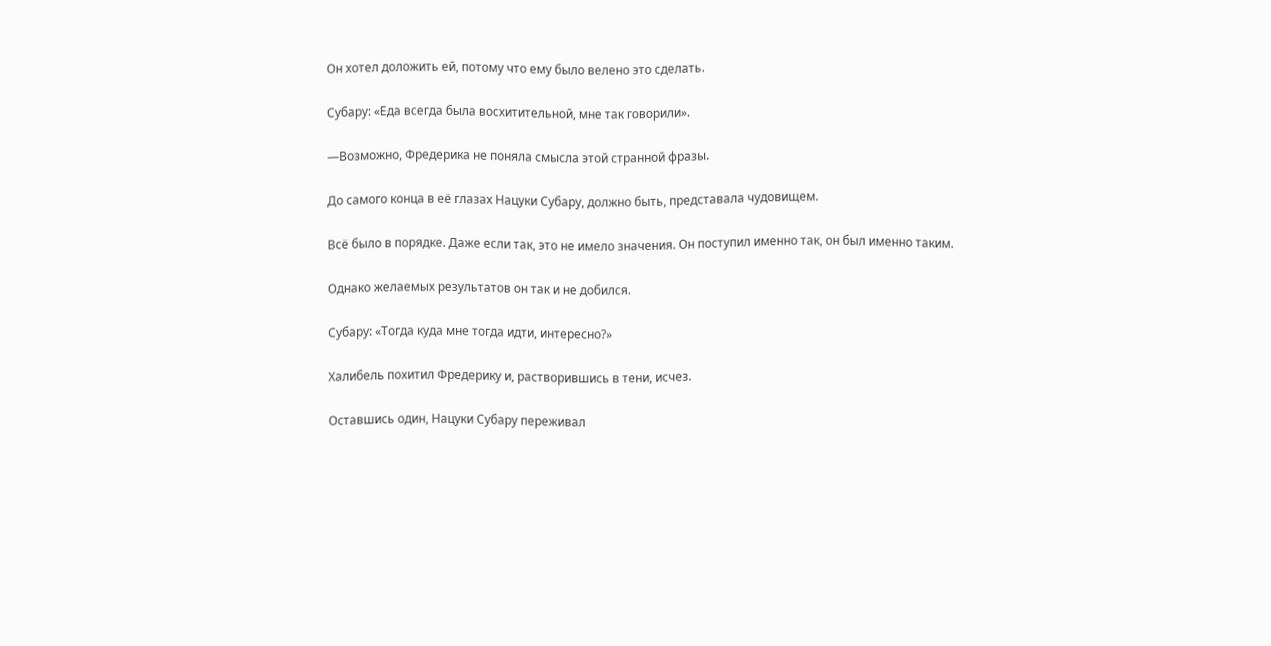Он хотел доложить ей, потому что ему было велено это сделать.

Субару: «Еда всегда была восхитительной, мне так говорили».

—Возможно, Фредерика не поняла смысла этой странной фразы.

До самого конца в её глазах Нацуки Субару, должно быть, представала чудовищем.

Всё было в порядке. Даже если так, это не имело значения. Он поступил именно так, он был именно таким.

Однако желаемых результатов он так и не добился.

Субару: «Тогда куда мне тогда идти, интересно?»

Халибель похитил Фредерику и, растворившись в тени, исчез.

Оставшись один, Нацуки Субару переживал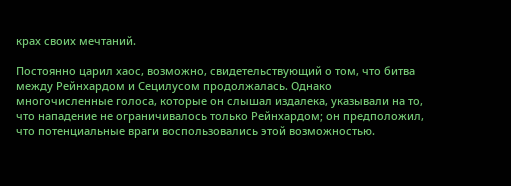крах своих мечтаний.

Постоянно царил хаос, возможно, свидетельствующий о том, что битва между Рейнхардом и Сецилусом продолжалась. Однако многочисленные голоса, которые он слышал издалека, указывали на то, что нападение не ограничивалось только Рейнхардом; он предположил, что потенциальные враги воспользовались этой возможностью.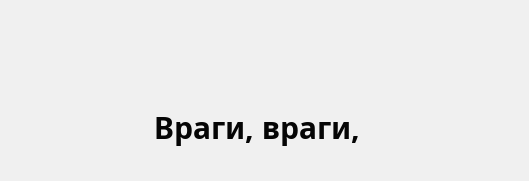Враги, враги,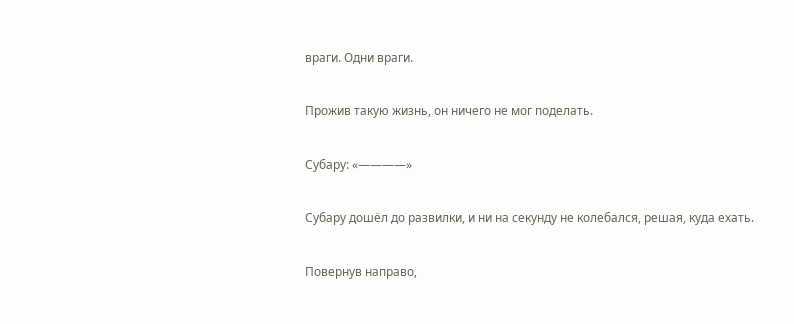враги. Одни враги.

Прожив такую жизнь, он ничего не мог поделать.

Субару: «――――»

Субару дошёл до развилки, и ни на секунду не колебался, решая, куда ехать.

Повернув направо,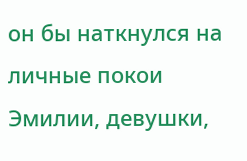он бы наткнулся на личные покои Эмилии, девушки,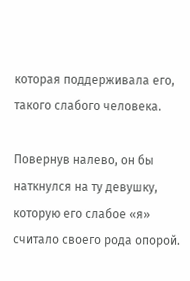которая поддерживала его, такого слабого человека.

Повернув налево, он бы наткнулся на ту девушку, которую его слабое «я» считало своего рода опорой.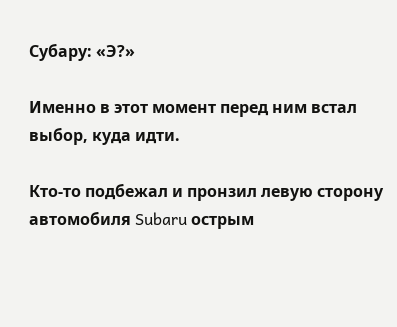Субару: «Э?»

Именно в этот момент перед ним встал выбор, куда идти.

Кто-то подбежал и пронзил левую сторону автомобиля Subaru острым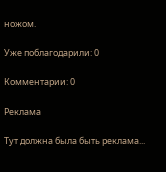ножом.

Уже поблагодарили: 0

Комментарии: 0

Реклама

Тут должна была быть реклама...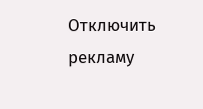Отключить рекламу